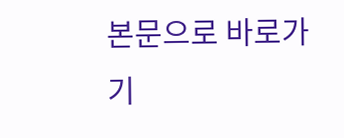본문으로 바로가기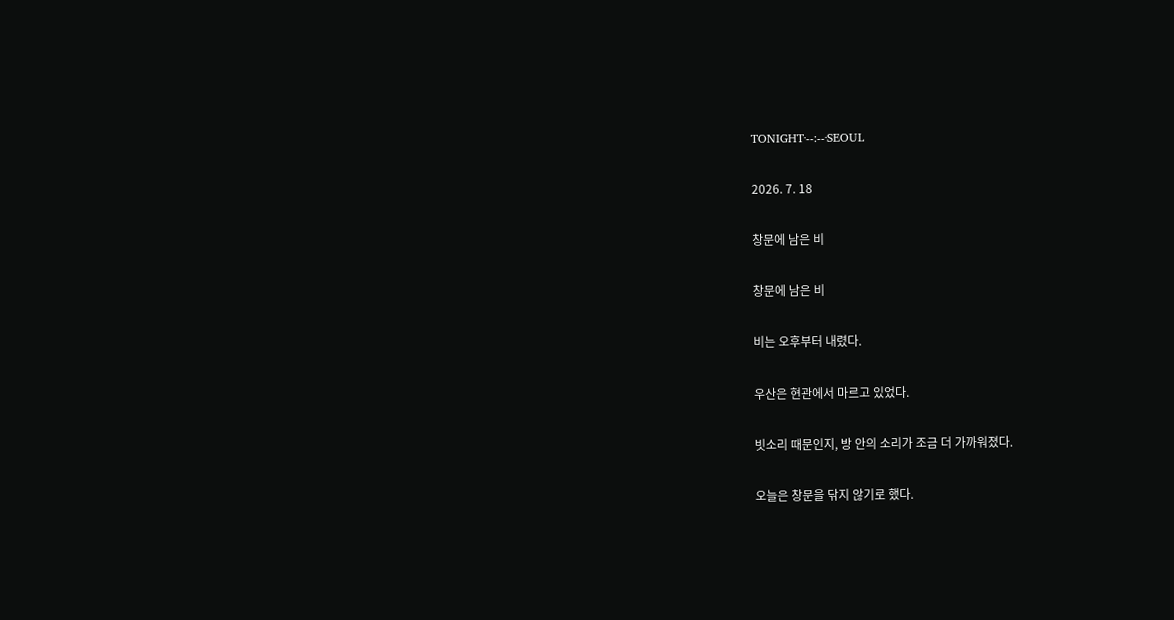TONIGHT·--:--·SEOUL

2026. 7. 18

창문에 남은 비

창문에 남은 비

비는 오후부터 내렸다.

우산은 현관에서 마르고 있었다.

빗소리 때문인지, 방 안의 소리가 조금 더 가까워졌다.

오늘은 창문을 닦지 않기로 했다.